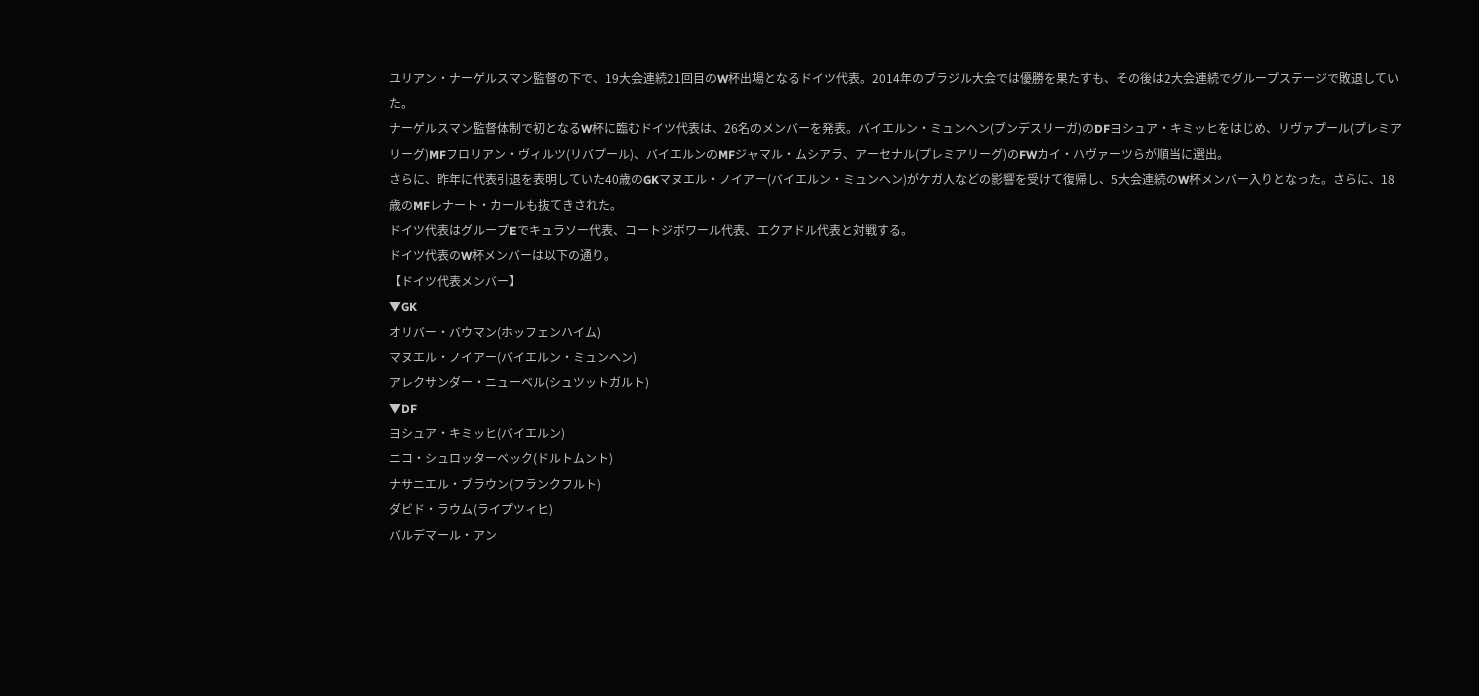ユリアン・ナーゲルスマン監督の下で、19大会連続21回目のW杯出場となるドイツ代表。2014年のブラジル大会では優勝を果たすも、その後は2大会連続でグループステージで敗退していた。
ナーゲルスマン監督体制で初となるW杯に臨むドイツ代表は、26名のメンバーを発表。バイエルン・ミュンヘン(ブンデスリーガ)のDFヨシュア・キミッヒをはじめ、リヴァプール(プレミアリーグ)MFフロリアン・ヴィルツ(リバプール)、バイエルンのMFジャマル・ムシアラ、アーセナル(プレミアリーグ)のFWカイ・ハヴァーツらが順当に選出。
さらに、昨年に代表引退を表明していた40歳のGKマヌエル・ノイアー(バイエルン・ミュンヘン)がケガ人などの影響を受けて復帰し、5大会連続のW杯メンバー入りとなった。さらに、18歳のMFレナート・カールも抜てきされた。
ドイツ代表はグループEでキュラソー代表、コートジボワール代表、エクアドル代表と対戦する。
ドイツ代表のW杯メンバーは以下の通り。
【ドイツ代表メンバー】
▼GK
オリバー・バウマン(ホッフェンハイム)
マヌエル・ノイアー(バイエルン・ミュンヘン)
アレクサンダー・ニューベル(シュツットガルト)
▼DF
ヨシュア・キミッヒ(バイエルン)
ニコ・シュロッターベック(ドルトムント)
ナサニエル・ブラウン(フランクフルト)
ダビド・ラウム(ライプツィヒ)
バルデマール・アン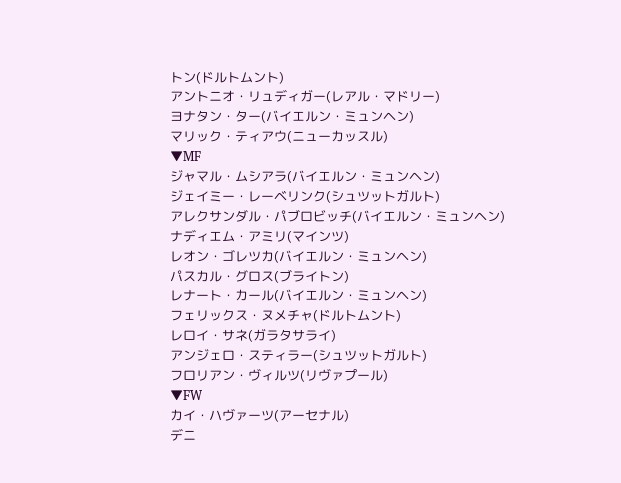トン(ドルトムント)
アントニオ・リュディガー(レアル・マドリー)
ヨナタン・ター(バイエルン・ミュンヘン)
マリック・ティアウ(ニューカッスル)
▼MF
ジャマル・ムシアラ(バイエルン・ミュンヘン)
ジェイミー・レーベリンク(シュツットガルト)
アレクサンダル・パブロビッチ(バイエルン・ミュンヘン)
ナディエム・アミリ(マインツ)
レオン・ゴレツカ(バイエルン・ミュンヘン)
パスカル・グロス(ブライトン)
レナート・カール(バイエルン・ミュンヘン)
フェリックス・ヌメチャ(ドルトムント)
レロイ・サネ(ガラタサライ)
アンジェロ・スティラー(シュツットガルト)
フロリアン・ヴィルツ(リヴァプール)
▼FW
カイ・ハヴァーツ(アーセナル)
デニ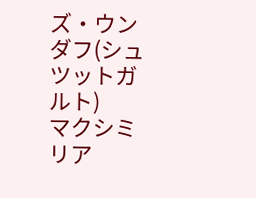ズ・ウンダフ(シュツットガルト)
マクシミリア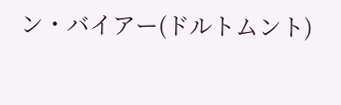ン・バイアー(ドルトムント)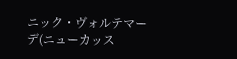ニック・ヴォルテマーデ(ニューカッス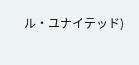ル・ユナイテッド)